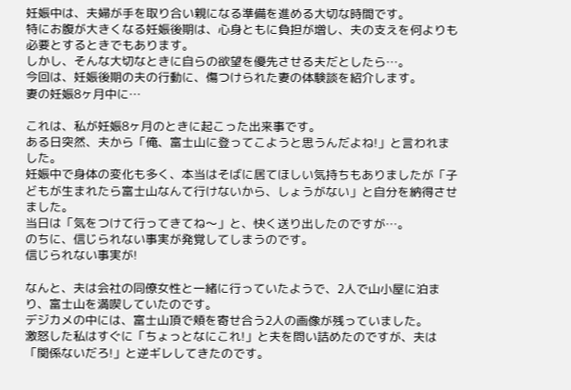妊娠中は、夫婦が手を取り合い親になる準備を進める大切な時間です。
特にお腹が大きくなる妊娠後期は、心身ともに負担が増し、夫の支えを何よりも必要とするときでもあります。
しかし、そんな大切なときに自らの欲望を優先させる夫だとしたら…。
今回は、妊娠後期の夫の行動に、傷つけられた妻の体験談を紹介します。
妻の妊娠8ヶ月中に…

これは、私が妊娠8ヶ月のときに起こった出来事です。
ある日突然、夫から「俺、富士山に登ってこようと思うんだよね!」と言われました。
妊娠中で身体の変化も多く、本当はそばに居てほしい気持ちもありましたが「子どもが生まれたら富士山なんて行けないから、しょうがない」と自分を納得させました。
当日は「気をつけて行ってきてね〜」と、快く送り出したのですが…。
のちに、信じられない事実が発覚してしまうのです。
信じられない事実が!

なんと、夫は会社の同僚女性と一緒に行っていたようで、2人で山小屋に泊まり、富士山を満喫していたのです。
デジカメの中には、富士山頂で頬を寄せ合う2人の画像が残っていました。
激怒した私はすぐに「ちょっとなにこれ!」と夫を問い詰めたのですが、夫は「関係ないだろ!」と逆ギレしてきたのです。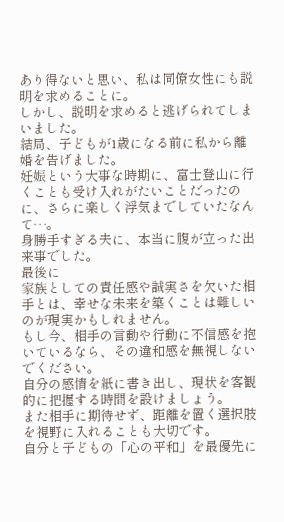あり得ないと思い、私は同僚女性にも説明を求めることに。
しかし、説明を求めると逃げられてしまいました。
結局、子どもが1歳になる前に私から離婚を告げました。
妊娠という大事な時期に、富士登山に行くことも受け入れがたいことだったのに、さらに楽しく浮気までしていたなんて…。
身勝手すぎる夫に、本当に腹が立った出来事でした。
最後に
家族としての責任感や誠実さを欠いた相手とは、幸せな未来を築くことは難しいのが現実かもしれません。
もし今、相手の言動や行動に不信感を抱いているなら、その違和感を無視しないでください。
自分の感情を紙に書き出し、現状を客観的に把握する時間を設けましょう。
また相手に期待せず、距離を置く選択肢を視野に入れることも大切です。
自分と子どもの「心の平和」を最優先に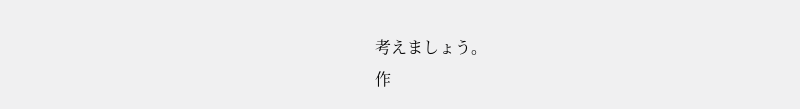考えましょう。
作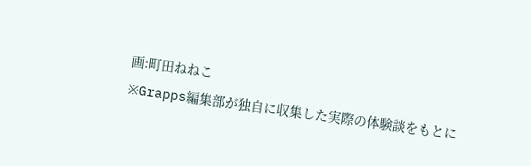画:町田ねねこ
※Grapps編集部が独自に収集した実際の体験談をもとに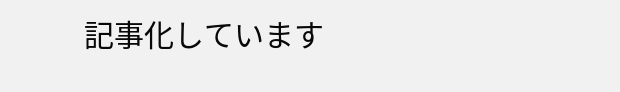記事化しています